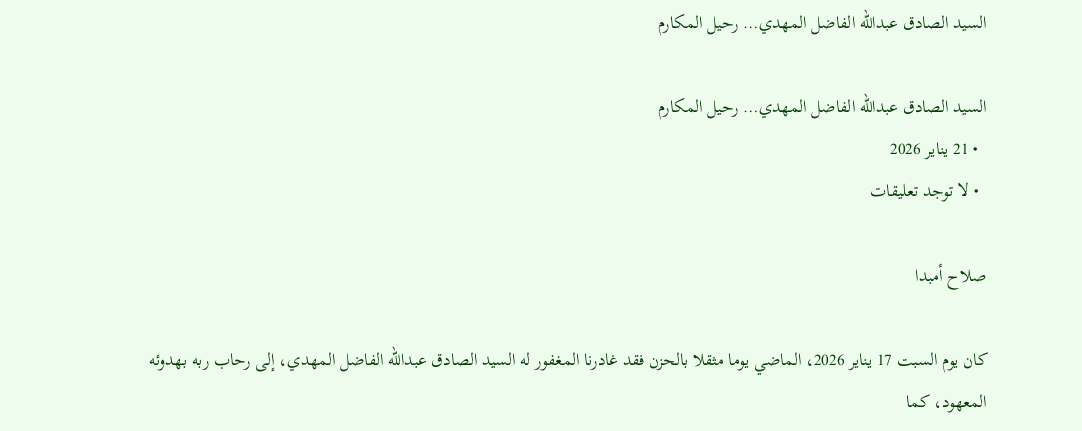السيد الصادق عبدالله الفاضل المهدي… رحيل المكارم

السيد الصادق عبدالله الفاضل المهدي… رحيل المكارم
  • 21 يناير 2026
  • لا توجد تعليقات

صلاح أمبدا

كان يوم السبت 17 يناير 2026، الماضي يوما مثقلا بالحزن فقد غادرنا المغفور له السيد الصادق عبدالله الفاضل المهدي، إلى رحاب ربه بهدوئه المعهود، كما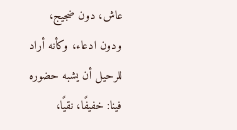عاش، دون ضجيج، ودون ادعاء، وكأنه أراد للرحيل أن يشبه حضوره فينا: خفيفًا، نقيًا،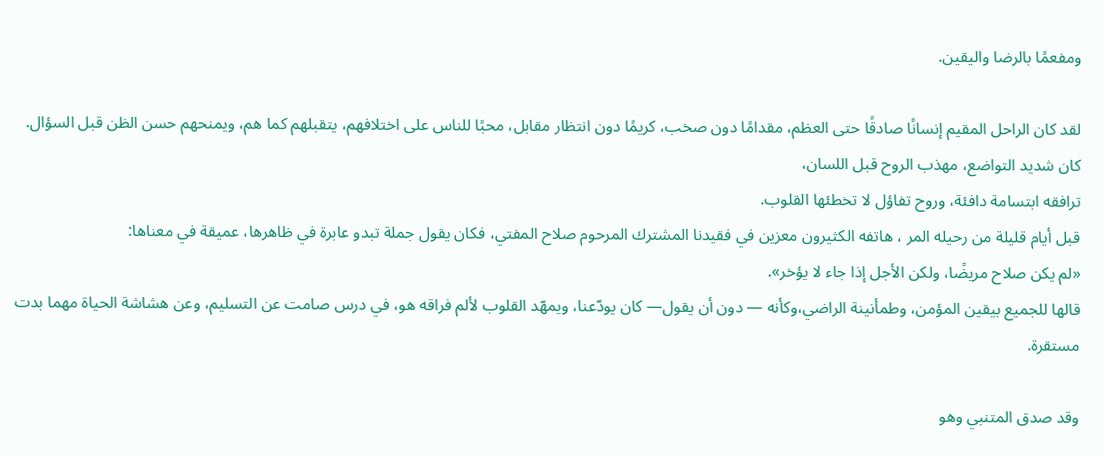ومفعمًا بالرضا واليقين.

لقد كان الراحل المقيم إنسانًا صادقًا حتى العظم، مقدامًا دون صخب، كريمًا دون انتظار مقابل، محبًا للناس على اختلافهم، يتقبلهم كما هم، ويمنحهم حسن الظن قبل السؤال. كان شديد التواضع، مهذب الروح قبل اللسان،
ترافقه ابتسامة دافئة، وروح تفاؤل لا تخطئها القلوب.
قبل أيام قليلة من رحيله المر ، هاتفه الكثيرون معزين في فقيدنا المشترك المرحوم صلاح المفتي، فكان يقول جملة تبدو عابرة في ظاهرها، عميقة في معناها:
«لم يكن صلاح مريضًا، ولكن الأجل إذا جاء لا يؤخر».
قالها للجميع بيقين المؤمن، وطمأنينة الراضي،وكأنه — دون أن يقول— كان يودّعنا، ويمهّد القلوب لألم فراقه هو، في درس صامت عن التسليم، وعن هشاشة الحياة مهما بدت مستقرة.

وقد صدق المتنبي وهو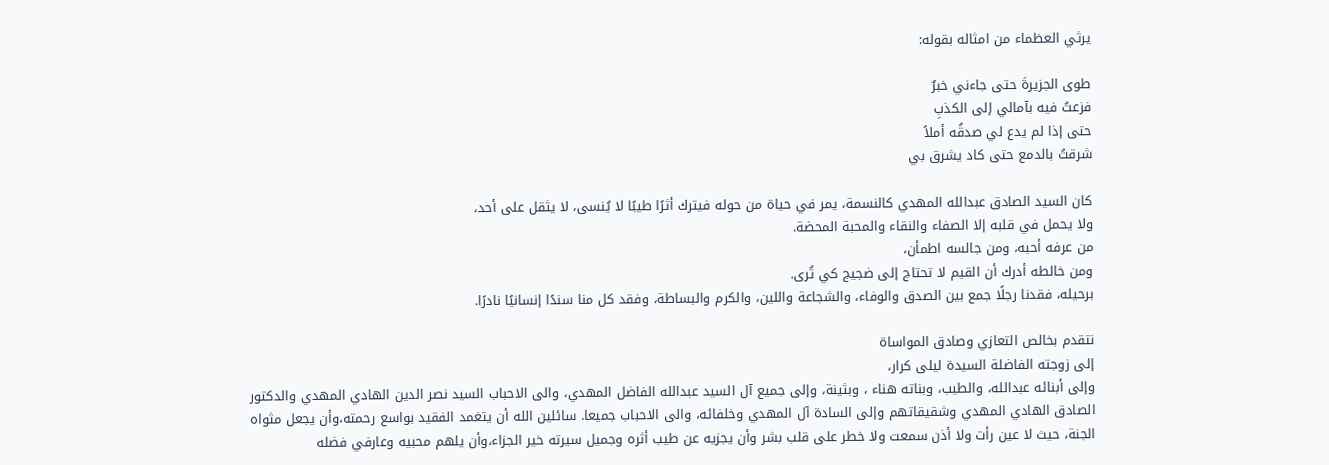يرثي العظماء من امثاله بقوله:

طوى الجزيرةَ حتى جاءني خبرٌ
فزعتُ فيه بآمالي إلى الكذبِ
حتى إذا لم يدع لي صدقُه أملاً
شرقتُ بالدمع حتى كاد يشرق بي

كان السيد الصادق عبدالله المهدي كالنسمة، يمر في حياة من حوله فيترك أثرًا طيبًا لا يُنسى، لا يثقل على أحد،
ولا يحمل في قلبه إلا الصفاء والنقاء والمحبة المحضة.
من عرفه أحبه، ومن جالسه اطمأن،
ومن خالطه أدرك أن القيم لا تحتاج إلى ضجيج كي تُرى.
برحيله، فقدنا رجلًا جمع بين الصدق والوفاء، والشجاعة واللين، والكرم والبساطة، وفقد كل منا سندًا إنسانيًا نادرًا.

نتقدم بخالص التعازي وصادق المواساة
إلى زوجته الفاضلة السيدة ليلى كرار،
وإلى أبنائه عبدالله، والطيب، وبناته هناء ، وبثينة، وإلى جميع آل السيد عبدالله الفاضل المهدي، والى الاحباب السيد نصر الدين الهادي المهدي والدكتور الصادق الهادي المهدي وشقيقاتهم وإلى السادة آل المهدي وخلفائه، والى الاحباب جميعا. سائلين الله أن يتغمد الفقيد بواسع رحمته،وأن يجعل مثواه الجنة، حيث لا عين رأت ولا أذن سمعت ولا خطر على قلب بشر وأن يجزيه عن طيب أثره وجميل سيرته خير الجزاء،وأن يلهم محبيه وعارفي فضله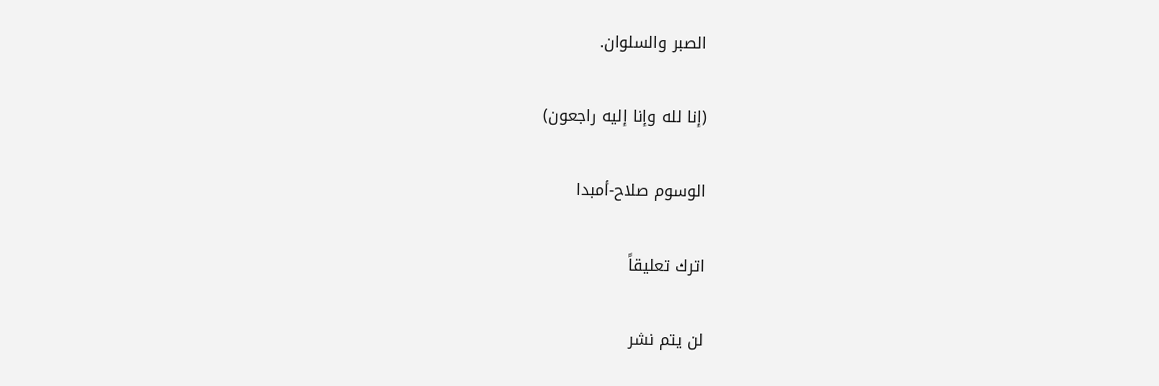الصبر والسلوان.

(إنا لله وإنا إليه راجعون)

الوسوم صلاح-أمبدا

اترك تعليقاً

لن يتم نشر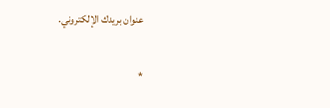عنوان بريدك الإلكتروني.

*